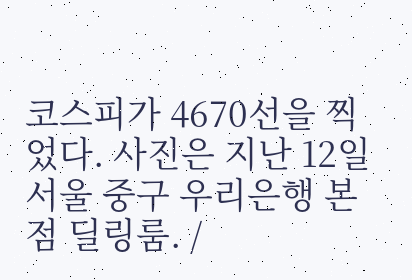코스피가 4670선을 찍었다. 사진은 지난 12일 서울 중구 우리은행 본점 딜링룸. /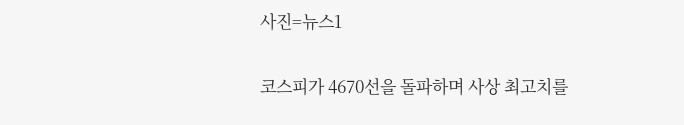사진=뉴스1

코스피가 4670선을 돌파하며 사상 최고치를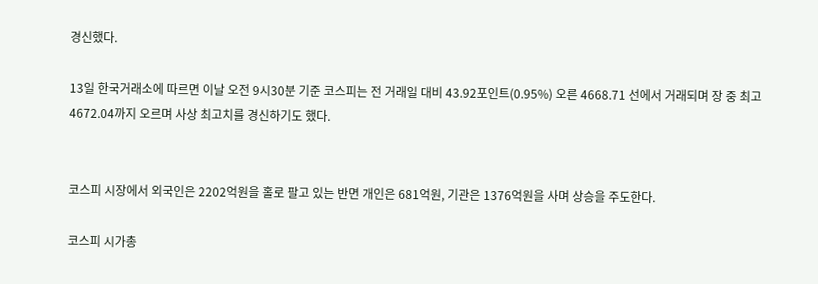경신했다.

13일 한국거래소에 따르면 이날 오전 9시30분 기준 코스피는 전 거래일 대비 43.92포인트(0.95%) 오른 4668.71 선에서 거래되며 장 중 최고 4672.04까지 오르며 사상 최고치를 경신하기도 했다.


코스피 시장에서 외국인은 2202억원을 홀로 팔고 있는 반면 개인은 681억원, 기관은 1376억원을 사며 상승을 주도한다.

코스피 시가총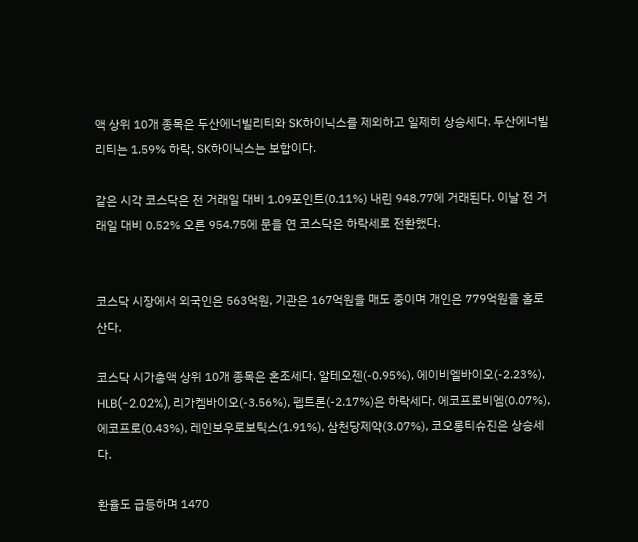액 상위 10개 종목은 두산에너빌리티와 SK하이닉스를 제외하고 일제히 상승세다. 두산에너빌리티는 1.59% 하락, SK하이닉스는 보합이다.

같은 시각 코스닥은 전 거래일 대비 1.09포인트(0.11%) 내린 948.77에 거래된다. 이날 전 거래일 대비 0.52% 오른 954.75에 문을 연 코스닥은 하락세로 전환했다.


코스닥 시장에서 외국인은 563억원, 기관은 167억원을 매도 중이며 개인은 779억원을 홀로 산다.

코스닥 시가총액 상위 10개 종목은 혼조세다. 알테오젠(-0.95%), 에이비엘바이오(-2.23%), HLB(-2.02%), 리가켐바이오(-3.56%), 펩트론(-2.17%)은 하락세다. 에코프로비엠(0.07%), 에코프로(0.43%), 레인보우로보틱스(1.91%), 삼천당제약(3.07%), 코오롱티슈진은 상승세다.

환율도 급등하며 1470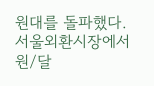원대를 돌파했다. 서울외환시장에서 원/달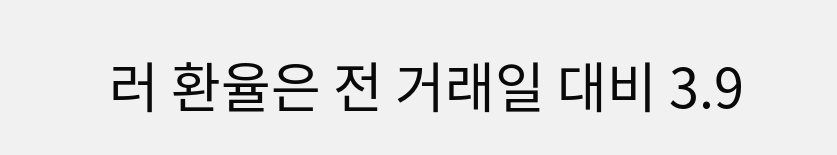러 환율은 전 거래일 대비 3.9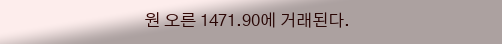원 오른 1471.90에 거래된다.